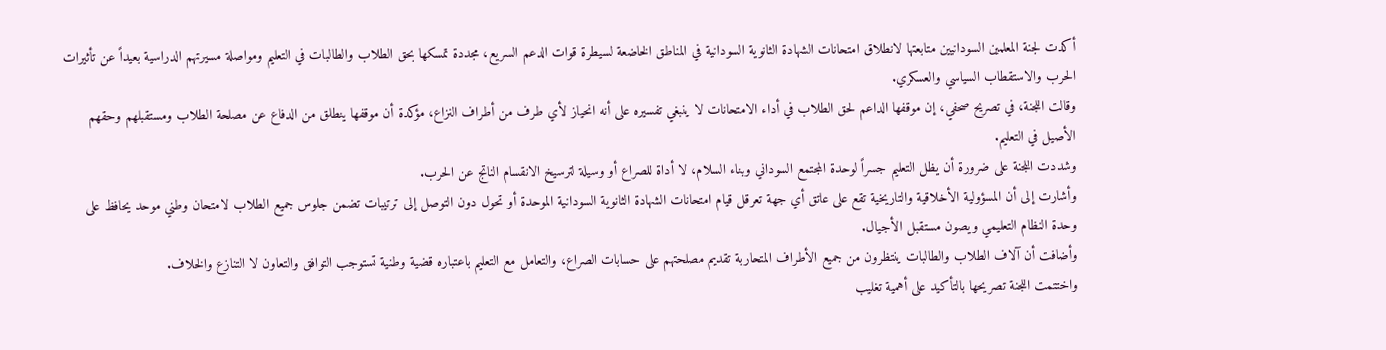أكدت لجنة المعلمين السودانيين متابعتها لانطلاق امتحانات الشهادة الثانوية السودانية في المناطق الخاضعة لسيطرة قوات الدعم السريع، مجددة تمسكها بحق الطلاب والطالبات في التعليم ومواصلة مسيرتهم الدراسية بعيداً عن تأثيرات الحرب والاستقطاب السياسي والعسكري.
وقالت اللجنة، في تصريح صحفي، إن موقفها الداعم لحق الطلاب في أداء الامتحانات لا ينبغي تفسيره على أنه انحياز لأي طرف من أطراف النزاع، مؤكدة أن موقفها ينطلق من الدفاع عن مصلحة الطلاب ومستقبلهم وحقهم الأصيل في التعليم.
وشددت اللجنة على ضرورة أن يظل التعليم جسراً لوحدة المجتمع السوداني وبناء السلام، لا أداة للصراع أو وسيلة لترسيخ الانقسام الناتج عن الحرب.
وأشارت إلى أن المسؤولية الأخلاقية والتاريخية تقع على عاتق أي جهة تعرقل قيام امتحانات الشهادة الثانوية السودانية الموحدة أو تحول دون التوصل إلى ترتيبات تضمن جلوس جميع الطلاب لامتحان وطني موحد يحافظ على وحدة النظام التعليمي ويصون مستقبل الأجيال.
وأضافت أن آلاف الطلاب والطالبات ينتظرون من جميع الأطراف المتحاربة تقديم مصلحتهم على حسابات الصراع، والتعامل مع التعليم باعتباره قضية وطنية تستوجب التوافق والتعاون لا التنازع والخلاف.
واختتمت اللجنة تصريحها بالتأكيد على أهمية تغليب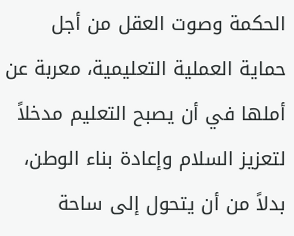الحكمة وصوت العقل من أجل حماية العملية التعليمية، معربة عن أملها في أن يصبح التعليم مدخلاً لتعزيز السلام وإعادة بناء الوطن، بدلاً من أن يتحول إلى ساحة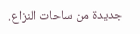جديدة من ساحات النزاع.